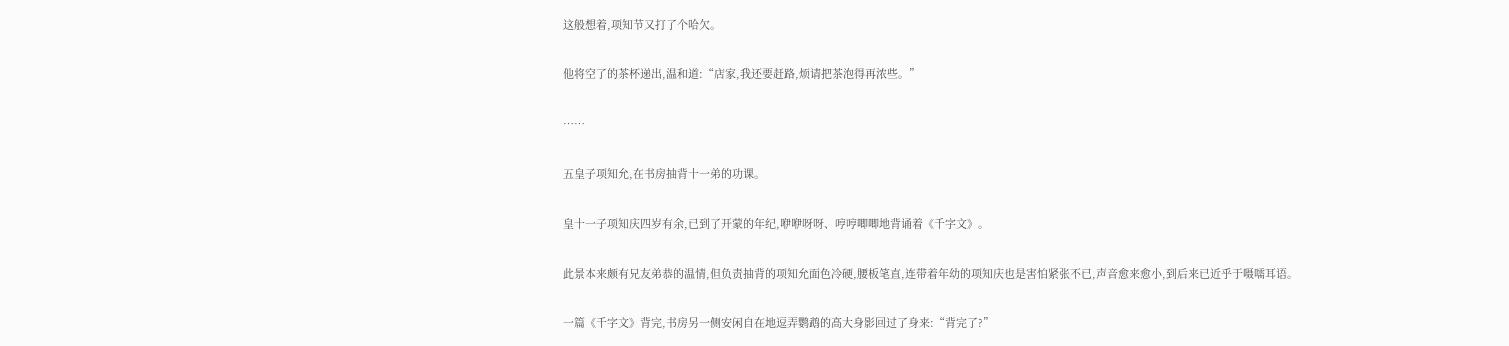这般想着,项知节又打了个哈欠。

他将空了的茶杯递出,温和道:“店家,我还要赶路,烦请把茶泡得再浓些。”

……

五皇子项知允,在书房抽背十一弟的功课。

皇十一子项知庆四岁有余,已到了开蒙的年纪,咿咿呀呀、哼哼唧唧地背诵着《千字文》。

此景本来颇有兄友弟恭的温情,但负责抽背的项知允面色冷硬,腰板笔直,连带着年幼的项知庆也是害怕紧张不已,声音愈来愈小,到后来已近乎于嗫嚅耳语。

一篇《千字文》背完,书房另一侧安闲自在地逗弄鹦鹉的高大身影回过了身来:“背完了?”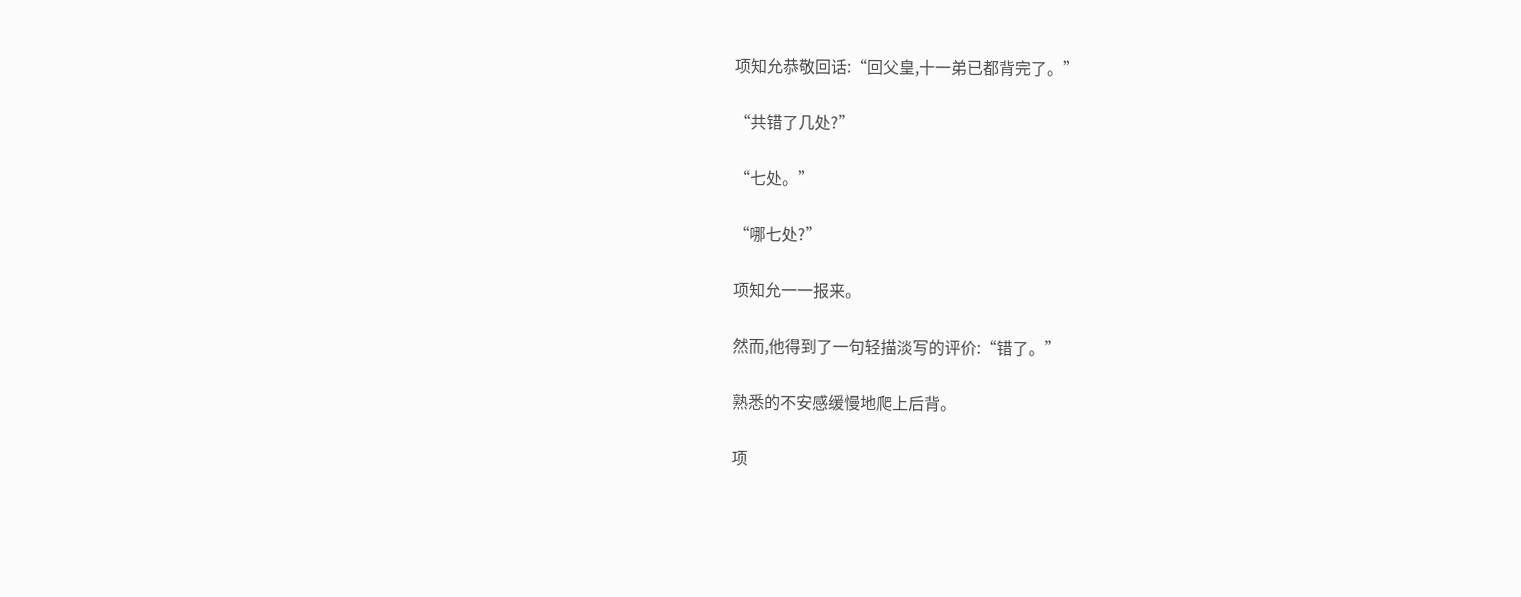项知允恭敬回话:“回父皇,十一弟已都背完了。”

“共错了几处?”

“七处。”

“哪七处?”

项知允一一报来。

然而,他得到了一句轻描淡写的评价:“错了。”

熟悉的不安感缓慢地爬上后背。

项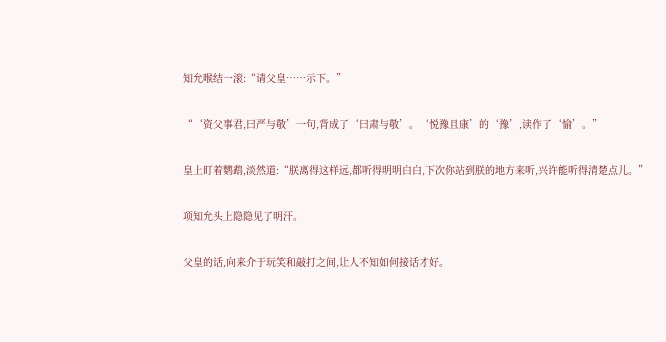知允喉结一滚:“请父皇……示下。”

“‘资父事君,曰严与敬’一句,背成了‘曰肃与敬’。‘悦豫且康’的‘豫’,读作了‘愉’。”

皇上盯着鹦鹉,淡然道:“朕离得这样远,都听得明明白白,下次你站到朕的地方来听,兴许能听得清楚点儿。”

项知允头上隐隐见了明汗。

父皇的话,向来介于玩笑和敲打之间,让人不知如何接话才好。